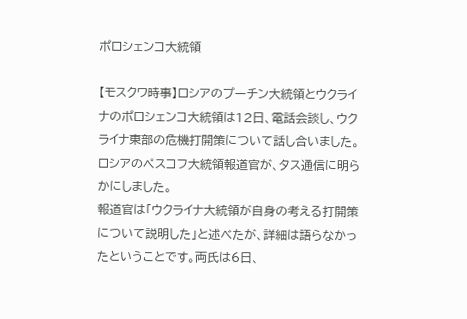ポロシェンコ大統領

【モスクワ時事】ロシアのプーチン大統領とウクライナのポロシェンコ大統領は12日、電話会談し、ウクライナ東部の危機打開策について話し合いました。ロシアのペスコフ大統領報道官が、タス通信に明らかにしました。
報道官は「ウクライナ大統領が自身の考える打開策について説明した」と述べたが、詳細は語らなかったということです。両氏は6日、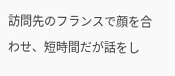訪問先のフランスで顔を合わせ、短時間だが話をし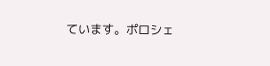ています。ポロシェ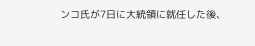ンコ氏が7日に大統領に就任した後、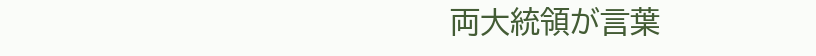両大統領が言葉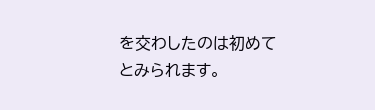を交わしたのは初めてとみられます。